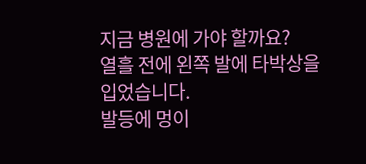지금 병원에 가야 할까요?
열흘 전에 왼쪽 발에 타박상을 입었습니다.
발등에 멍이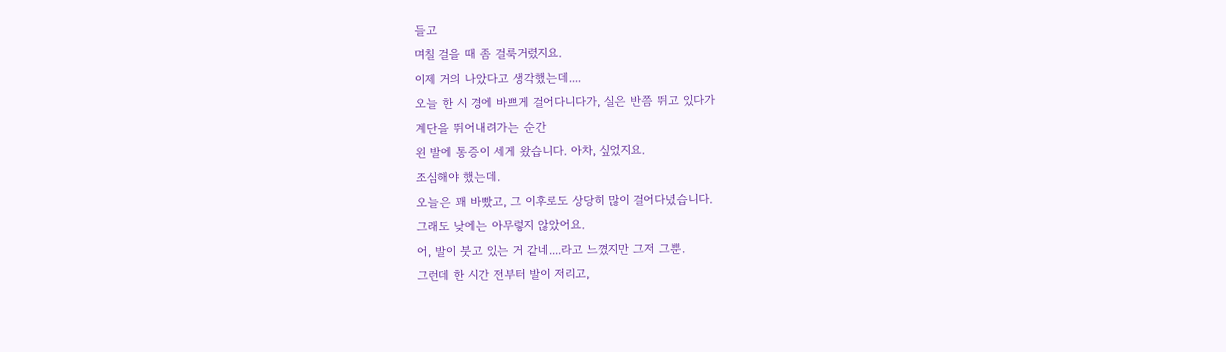들고
며칠 걸을 때 좀 걸룩거렸지요.
이제 거의 나았다고 생각했는데....
오늘 한 시 경에 바쁘게 걸어다니다가, 실은 반쯤 뛰고 있다가
계단을 뛰어내려가는 순간
왼 발에 통증이 세게 왔습니다. 아차, 싶었지요.
조심해야 했는데.
오늘은 꽤 바빴고, 그 이후로도 상당히 많이 걸어다녔습니다.
그래도 낮에는 아무렇지 않았어요.
어, 발이 붓고 있는 거 같네....라고 느꼈지만 그저 그뿐.
그런데 한 시간 전부터 발이 저리고,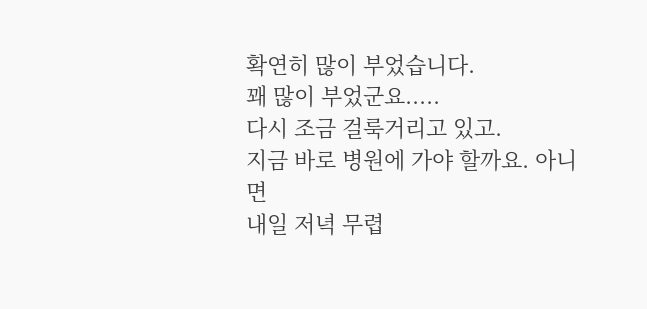확연히 많이 부었습니다.
꽤 많이 부었군요.....
다시 조금 걸룩거리고 있고.
지금 바로 병원에 가야 할까요. 아니면
내일 저녁 무렵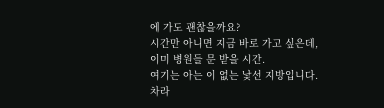에 가도 괜찮을까요?
시간만 아니면 지금 바로 가고 싶은데,
이미 병원들 문 받을 시간.
여기는 아는 이 없는 낯선 지방입니다.
차라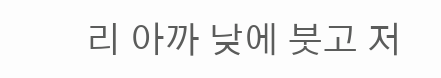리 아까 낮에 붓고 저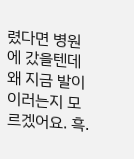렸다면 병원에 갔을텐데
왜 지금 발이 이러는지 모르겠어요. 흑.